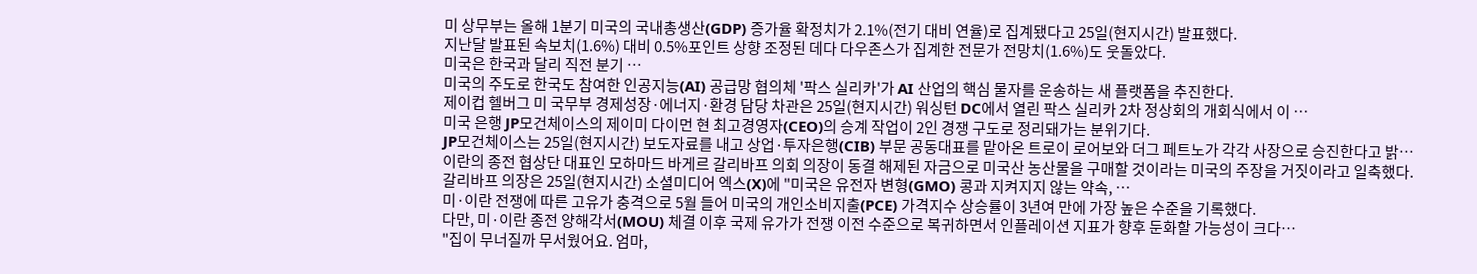미 상무부는 올해 1분기 미국의 국내총생산(GDP) 증가율 확정치가 2.1%(전기 대비 연율)로 집계됐다고 25일(현지시간) 발표했다.
지난달 발표된 속보치(1.6%) 대비 0.5%포인트 상향 조정된 데다 다우존스가 집계한 전문가 전망치(1.6%)도 웃돌았다.
미국은 한국과 달리 직전 분기 …
미국의 주도로 한국도 참여한 인공지능(AI) 공급망 협의체 '팍스 실리카'가 AI 산업의 핵심 물자를 운송하는 새 플랫폼을 추진한다.
제이컵 헬버그 미 국무부 경제성장·에너지·환경 담당 차관은 25일(현지시간) 워싱턴 DC에서 열린 팍스 실리카 2차 정상회의 개회식에서 이 …
미국 은행 JP모건체이스의 제이미 다이먼 현 최고경영자(CEO)의 승계 작업이 2인 경쟁 구도로 정리돼가는 분위기다.
JP모건체이스는 25일(현지시간) 보도자료를 내고 상업·투자은행(CIB) 부문 공동대표를 맡아온 트로이 로어보와 더그 페트노가 각각 사장으로 승진한다고 밝…
이란의 종전 협상단 대표인 모하마드 바게르 갈리바프 의회 의장이 동결 해제된 자금으로 미국산 농산물을 구매할 것이라는 미국의 주장을 거짓이라고 일축했다.
갈리바프 의장은 25일(현지시간) 소셜미디어 엑스(X)에 "미국은 유전자 변형(GMO) 콩과 지켜지지 않는 약속, …
미·이란 전쟁에 따른 고유가 충격으로 5월 들어 미국의 개인소비지출(PCE) 가격지수 상승률이 3년여 만에 가장 높은 수준을 기록했다.
다만, 미·이란 종전 양해각서(MOU) 체결 이후 국제 유가가 전쟁 이전 수준으로 복귀하면서 인플레이션 지표가 향후 둔화할 가능성이 크다…
"집이 무너질까 무서웠어요. 엄마,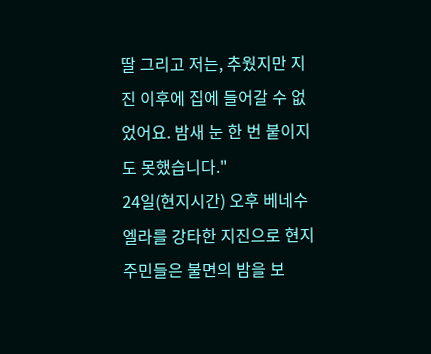딸 그리고 저는, 추웠지만 지진 이후에 집에 들어갈 수 없었어요. 밤새 눈 한 번 붙이지도 못했습니다."
24일(현지시간) 오후 베네수엘라를 강타한 지진으로 현지 주민들은 불면의 밤을 보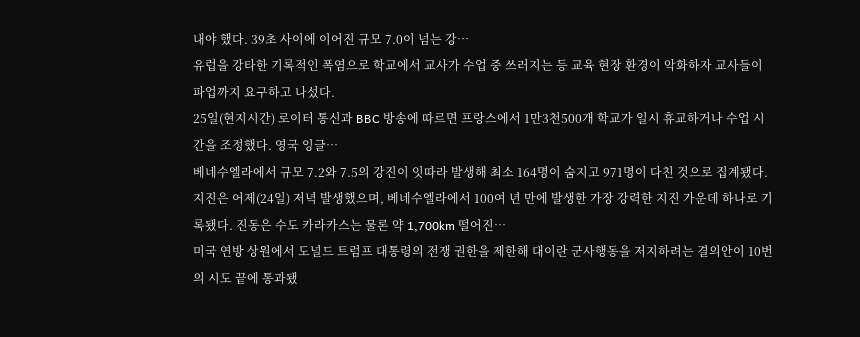내야 했다. 39초 사이에 이어진 규모 7.0이 넘는 강…
유럽을 강타한 기록적인 폭염으로 학교에서 교사가 수업 중 쓰러지는 등 교육 현장 환경이 악화하자 교사들이 파업까지 요구하고 나섰다.
25일(현지시간) 로이터 통신과 BBC 방송에 따르면 프랑스에서 1만3천500개 학교가 일시 휴교하거나 수업 시간을 조정했다. 영국 잉글…
베네수엘라에서 규모 7.2와 7.5의 강진이 잇따라 발생해 최소 164명이 숨지고 971명이 다친 것으로 집계됐다. 지진은 어제(24일) 저녁 발생했으며, 베네수엘라에서 100여 년 만에 발생한 가장 강력한 지진 가운데 하나로 기록됐다. 진동은 수도 카라카스는 물론 약 1,700km 떨어진…
미국 연방 상원에서 도널드 트럼프 대통령의 전쟁 권한을 제한해 대이란 군사행동을 저지하려는 결의안이 10번의 시도 끝에 통과됐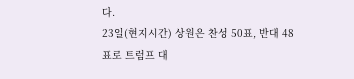다.
23일(현지시간) 상원은 찬성 50표, 반대 48표로 트럼프 대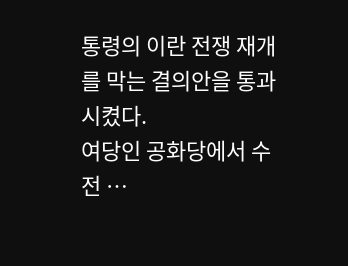통령의 이란 전쟁 재개를 막는 결의안을 통과시켰다.
여당인 공화당에서 수전 …